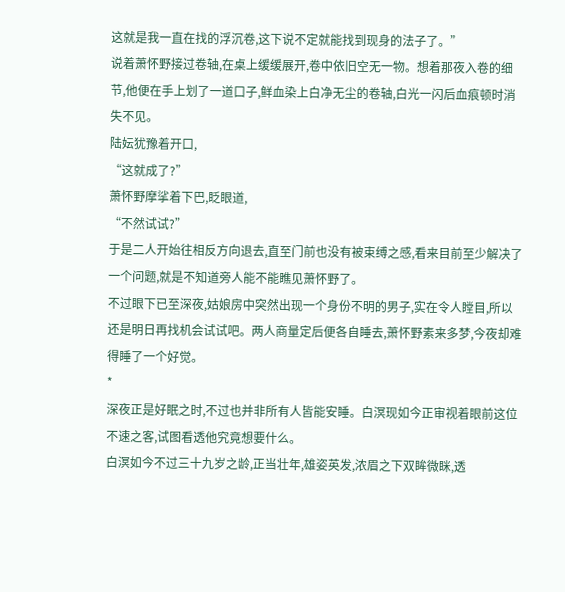这就是我一直在找的浮沉卷,这下说不定就能找到现身的法子了。”
说着萧怀野接过卷轴,在桌上缓缓展开,卷中依旧空无一物。想着那夜入卷的细节,他便在手上划了一道口子,鲜血染上白净无尘的卷轴,白光一闪后血痕顿时消失不见。
陆妘犹豫着开口,
“这就成了?”
萧怀野摩挲着下巴,眨眼道,
“不然试试?”
于是二人开始往相反方向退去,直至门前也没有被束缚之感,看来目前至少解决了一个问题,就是不知道旁人能不能瞧见萧怀野了。
不过眼下已至深夜,姑娘房中突然出现一个身份不明的男子,实在令人瞠目,所以还是明日再找机会试试吧。两人商量定后便各自睡去,萧怀野素来多梦,今夜却难得睡了一个好觉。
*
深夜正是好眠之时,不过也并非所有人皆能安睡。白溟现如今正审视着眼前这位不速之客,试图看透他究竟想要什么。
白溟如今不过三十九岁之龄,正当壮年,雄姿英发,浓眉之下双眸微眯,透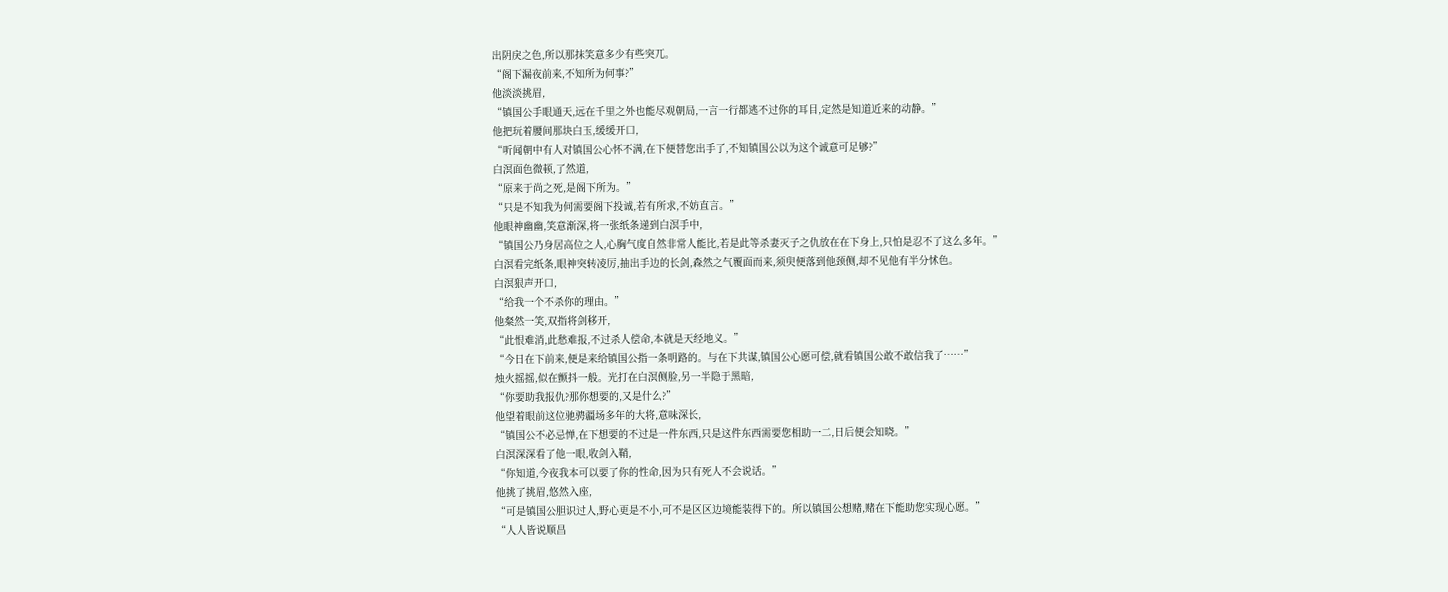出阴戾之色,所以那抹笑意多少有些突兀。
“阁下漏夜前来,不知所为何事?”
他淡淡挑眉,
“镇国公手眼通天,远在千里之外也能尽观朝局,一言一行都逃不过你的耳目,定然是知道近来的动静。”
他把玩着腰间那块白玉,缓缓开口,
“听闻朝中有人对镇国公心怀不满,在下便替您出手了,不知镇国公以为这个诚意可足够?”
白溟面色微顿,了然道,
“原来于尚之死,是阁下所为。”
“只是不知我为何需要阁下投诚,若有所求,不妨直言。”
他眼神幽幽,笑意渐深,将一张纸条递到白溟手中,
“镇国公乃身居高位之人,心胸气度自然非常人能比,若是此等杀妻灭子之仇放在在下身上,只怕是忍不了这么多年。”
白溟看完纸条,眼神突转凌厉,抽出手边的长剑,森然之气覆面而来,须臾便落到他颈侧,却不见他有半分怵色。
白溟狠声开口,
“给我一个不杀你的理由。”
他粲然一笑,双指将剑移开,
“此恨难消,此愁难报,不过杀人偿命,本就是天经地义。”
“今日在下前来,便是来给镇国公指一条明路的。与在下共谋,镇国公心愿可偿,就看镇国公敢不敢信我了……”
烛火摇摇,似在颤抖一般。光打在白溟侧脸,另一半隐于黑暗,
“你要助我报仇?那你想要的,又是什么?”
他望着眼前这位驰骋疆场多年的大将,意味深长,
“镇国公不必忌惮,在下想要的不过是一件东西,只是这件东西需要您相助一二,日后便会知晓。”
白溟深深看了他一眼,收剑入鞘,
“你知道,今夜我本可以要了你的性命,因为只有死人不会说话。”
他挑了挑眉,悠然入座,
“可是镇国公胆识过人,野心更是不小,可不是区区边境能装得下的。所以镇国公想赌,赌在下能助您实现心愿。”
“人人皆说顺昌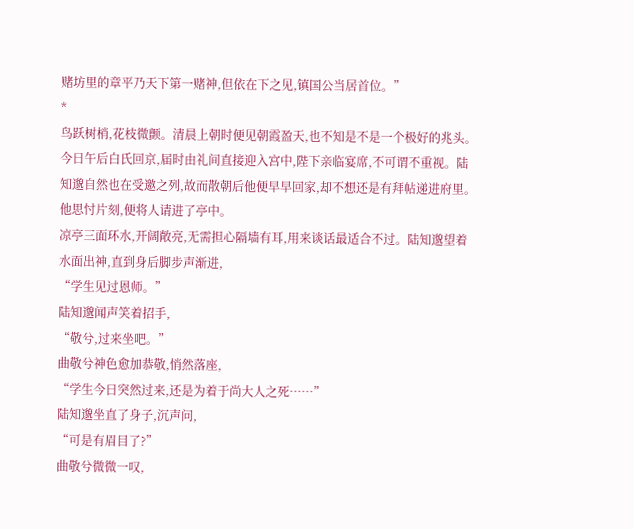赌坊里的章平乃天下第一赌神,但依在下之见,镇国公当居首位。”
*
鸟跃树梢,花枝微颤。清晨上朝时便见朝霞盈天,也不知是不是一个极好的兆头。
今日午后白氏回京,届时由礼间直接迎入宫中,陛下亲临宴席,不可谓不重视。陆知邈自然也在受邀之列,故而散朝后他便早早回家,却不想还是有拜帖递进府里。他思忖片刻,便将人请进了亭中。
凉亭三面环水,开阔敞亮,无需担心隔墙有耳,用来谈话最适合不过。陆知邈望着水面出神,直到身后脚步声渐进,
“学生见过恩师。”
陆知邈闻声笑着招手,
“敬兮,过来坐吧。”
曲敬兮神色愈加恭敬,悄然落座,
“学生今日突然过来,还是为着于尚大人之死……”
陆知邈坐直了身子,沉声问,
“可是有眉目了?”
曲敬兮微微一叹,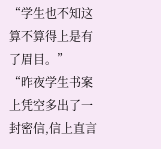“学生也不知这算不算得上是有了眉目。”
“昨夜学生书案上凭空多出了一封密信,信上直言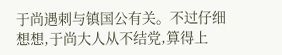于尚遇刺与镇国公有关。不过仔细想想,于尚大人从不结党,算得上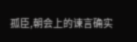孤臣,朝会上的谏言确实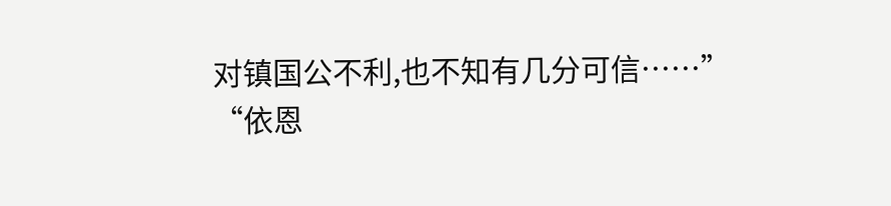对镇国公不利,也不知有几分可信……”
“依恩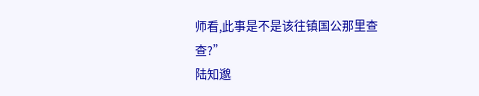师看,此事是不是该往镇国公那里查查?”
陆知邈